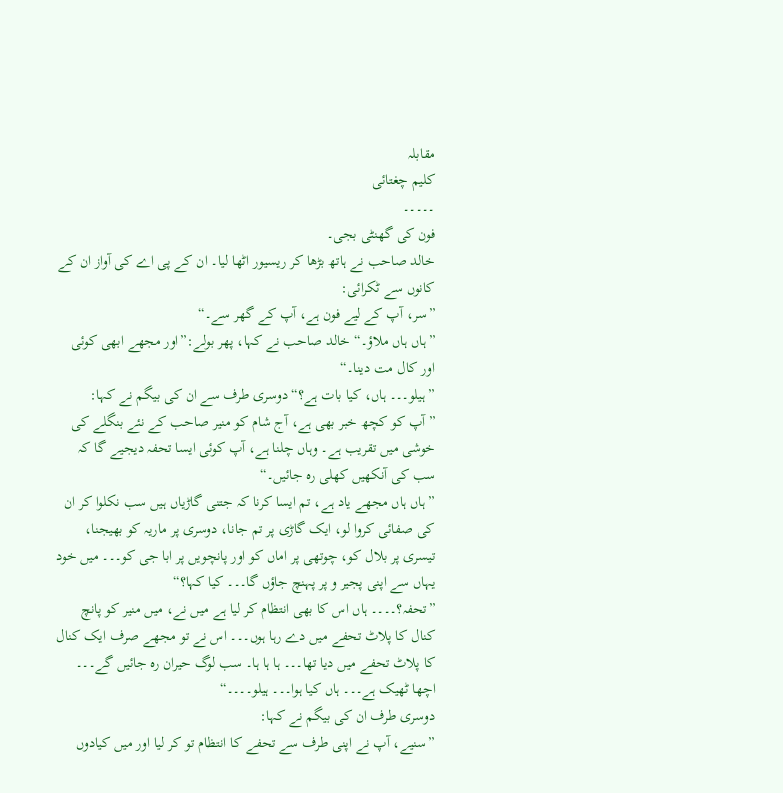مقابلہ
کلیم چغتائی
۔۔۔۔۔
فون کی گھنٹی بجی۔
خالد صاحب نے ہاتھ بڑھا کر ریسیور اٹھا لیا۔ ان کے پی اے کی آواز ان کے کانوں سے ٹکرائی:
”سر، آپ کے لیے فون ہے، آپ کے گھر سے۔“
”ہاں ہاں ملاؤ۔“ خالد صاحب نے کہا، پھر بولے:”اور مجھے ابھی کوئی اور کال مت دینا۔“
”ہیلو۔۔۔ ہاں، کیا بات ہے؟“ دوسری طرف سے ان کی بیگم نے کہا:
”آپ کو کچھ خبر بھی ہے، آج شام کو منیر صاحب کے نئے بنگلے کی خوشی میں تقریب ہے۔ وہاں چلنا ہے، آپ کوئی ایسا تحفہ دیجیے گا کہ سب کی آنکھیں کھلی رہ جائیں۔“
”ہاں ہاں مجھے یاد ہے، تم ایسا کرنا کہ جتنی گاڑیاں ہیں سب نکلوا کر ان کی صفائی کروا لو، ایک گاڑی پر تم جانا، دوسری پر ماریہ کو بھیجنا، تیسری پر بلال کو، چوتھی پر اماں کو اور پانچویں پر ابا جی کو۔۔۔ میں خود یہاں سے اپنی پجیر و پر پہنچ جاؤں گا۔۔۔ کیا کہا؟“
”تحفہ؟۔۔۔۔ ہاں اس کا بھی انتظام کر لیا ہے میں نے، میں منیر کو پانچ کنال کا پلاٹ تحفے میں دے رہا ہوں۔۔۔ اس نے تو مجھے صرف ایک کنال کا پلاٹ تحفے میں دیا تھا۔۔۔ ہا ہا ہا۔ سب لوگ حیران رہ جائیں گے۔۔۔ اچھا ٹھیک ہے۔۔۔ ہاں کیا ہوا۔۔۔ ہیلو۔۔۔۔“
دوسری طرف ان کی بیگم نے کہا:
”سنیے، آپ نے اپنی طرف سے تحفے کا انتظام تو کر لیا اور میں کیادوں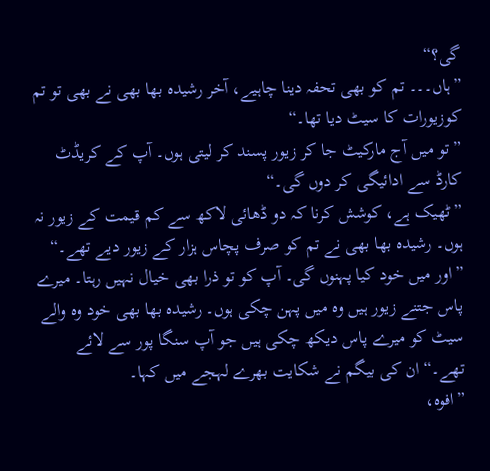گی؟“
”ہاں۔۔۔ تم کو بھی تحفہ دینا چاہیے، آخر رشیدہ بھا بھی نے بھی تو تم کوزیورات کا سیٹ دیا تھا۔“
”تو میں آج مارکیٹ جا کر زیور پسند کر لیتی ہوں۔ آپ کے کریڈٹ کارڈ سے ادائیگی کر دوں گی۔“
”ٹھیک ہے، کوشش کرنا کہ دو ڈھائی لاکھ سے کم قیمت کے زیور نہ ہوں۔ رشیدہ بھا بھی نے تم کو صرف پچاس ہزار کے زیور دیے تھے۔“
”اور میں خود کیا پہنوں گی۔ آپ کو تو ذرا بھی خیال نہیں رہتا۔ میرے پاس جتنے زیور ہیں وہ میں پہن چکی ہوں۔ رشیدہ بھا بھی خود وہ والے سیٹ کو میرے پاس دیکھ چکی ہیں جو آپ سنگا پور سے لائے تھے۔“ ان کی بیگم نے شکایت بھرے لہجے میں کہا۔
”افوہ،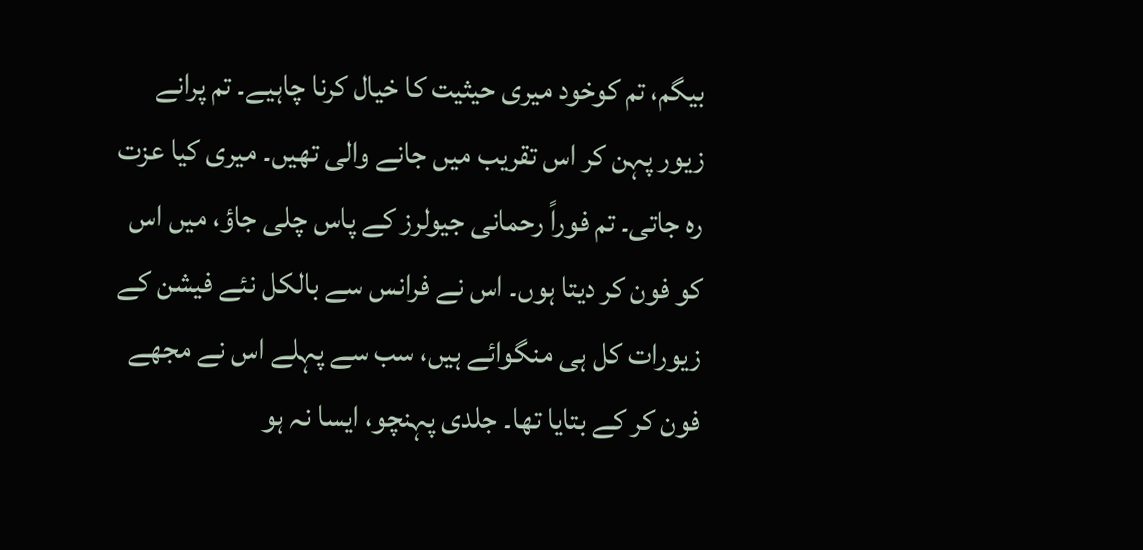بیگم، تم کوخود میری حیثیت کا خیال کرنا چاہیے۔ تم پرانے زیور پہن کر اس تقریب میں جانے والی تھیں۔ میری کیا عزت رہ جاتی۔ تم فوراً رحمانی جیولرز کے پاس چلی جاؤ، میں اس کو فون کر دیتا ہوں۔ اس نے فرانس سے بالکل نئے فیشن کے زیورات کل ہی منگوائے ہیں، سب سے پہلے اس نے مجھے فون کر کے بتایا تھا۔ جلدی پہنچو، ایسا نہ ہو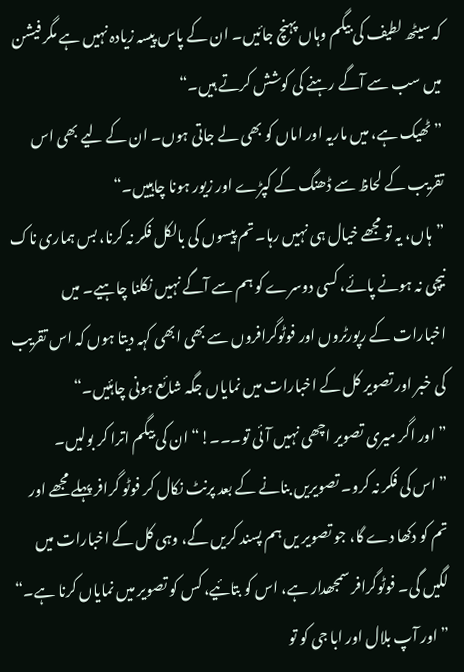کہ سیٹھ لطیف کی بیگم وہاں پہنچ جائیں۔ ان کے پاس پیسہ زیادہ نہیں ہے مگر فیشن میں سب سے آگے رہنے کی کوشش کرتے ہیں۔“
”ٹھیک ہے، میں ماریہ اور اماں کو بھی لے جاتی ہوں۔ ان کے لیے بھی اس تقریب کے لحاظ سے ڈھنگ کے کپڑے اور زیور ہونا چاہییں۔“
”ہاں، یہ تو مجھے خیال ہی نہیں رہا۔ تم پیسوں کی بالکل فکر نہ کرنا، بس ہماری ناک نیچی نہ ہونے پائے، کسی دوسرے کو ہم سے آگے نہیں نکلنا چاہیے۔ میں اخبارات کے رپورٹروں اور فوٹوگرافروں سے بھی ابھی کہہ دیتا ہوں کہ اس تقریب کی خبر اور تصویر کل کے اخبارات میں نمایاں جگہ شائع ہونی چاہئیں۔“
”اور اگر میری تصویر اچھی نہیں آئی تو۔۔۔!“ ان کی بیگم اترا کر بولیں۔
”اس کی فکر نہ کرو۔ تصویریں بنانے کے بعد پرنٹ نکال کر فوٹو گرافر پہلے مجھے اور تم کو دکھا دے گا، جو تصویر یں ہم پسند کریں گے، وہی کل کے اخبارات میں لگیں گی۔ فوٹوگرافر سمجھدار ہے، اس کو بتائیے، کس کو تصویر میں نمایاں کرنا ہے۔“
”اور آپ بلال اور ابا جی کو تو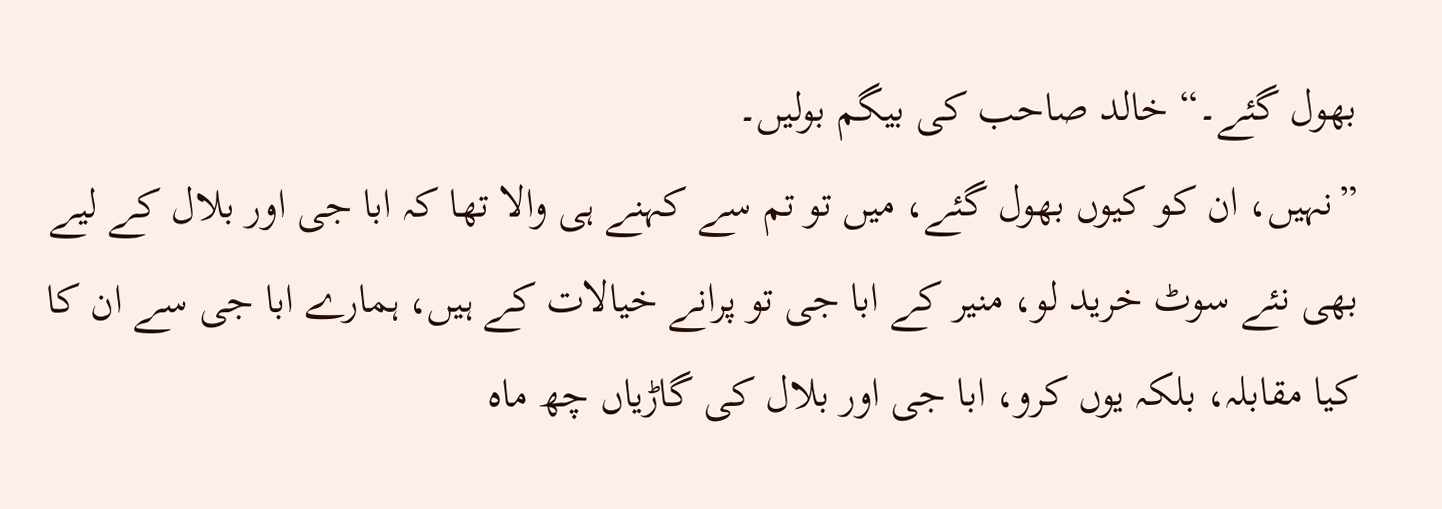بھول گئے۔“ خالد صاحب کی بیگم بولیں۔
”نہیں، ان کو کیوں بھول گئے، میں تو تم سے کہنے ہی والا تھا کہ ابا جی اور بلال کے لیے بھی نئے سوٹ خرید لو، منیر کے ابا جی تو پرانے خیالات کے ہیں، ہمارے ابا جی سے ان کا کیا مقابلہ، بلکہ یوں کرو، ابا جی اور بلال کی گاڑیاں چھ ماہ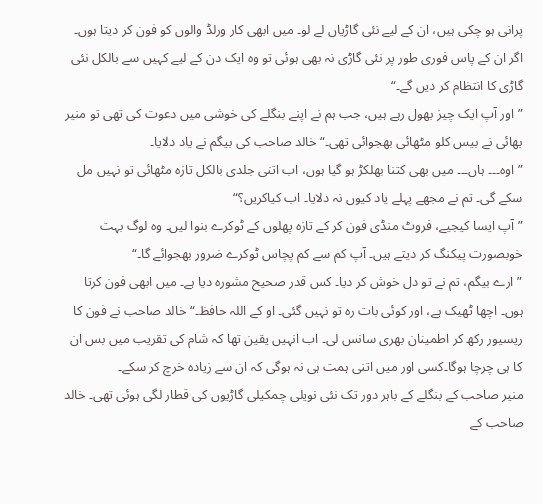پرانی ہو چکی ہیں، ان کے لیے نئی گاڑیاں لے لو۔ میں ابھی کار ورلڈ والوں کو فون کر دیتا ہوں۔ اگر ان کے پاس فوری طور پر نئی گاڑی نہ بھی ہوئی تو وہ ایک دن کے لیے کہیں سے بالکل نئی گاڑی کا انتظام کر دیں گے۔“
”اور آپ ایک چیز بھول رہے ہیں، جب ہم نے اپنے بنگلے کی خوشی میں دعوت کی تھی تو منیر بھائی نے بیس کلو مٹھائی بھجوائی تھی۔“ خالد صاحب کی بیگم نے یاد دلایا۔
”اوہ۔۔۔ ہاں۔۔۔ میں بھی کتنا بھلکڑ ہو گیا ہوں، اب اتنی جلدی بالکل تازہ مٹھائی تو نہیں مل سکے گی۔ تم نے مجھے پہلے یاد کیوں نہ دلایا۔ اب کیاکریں؟“
”آپ ایسا کیجیے، فروٹ منڈی فون کر کے تازہ پھلوں کے ٹوکرے بنوا لیں۔ وہ لوگ بہت خوبصورت پیکنگ کر دیتے ہیں۔ آپ کم سے کم پچاس ٹوکرے ضرور بھجوائے گا۔“
”ارے بیگم، تم نے تو دل خوش کر دیا۔ کس قدر صحیح مشورہ دیا ہے۔ میں ابھی فون کرتا ہوں۔ اچھا ٹھیک ہے، اور کوئی بات رہ تو نہیں گئی۔ او کے اللہ حافظ۔“ خالد صاحب نے فون کا ریسیور رکھ کر اطمینان بھری سانس لی۔ اب انہیں یقین تھا کہ شام کی تقریب میں بس ان کا ہی چرچا ہوگا۔کسی اور میں اتنی ہمت ہی نہ ہوگی کہ ان سے زیادہ خرچ کر سکے۔
منیر صاحب کے بنگلے کے باہر دور تک نئی نویلی چمکیلی گاڑیوں کی قطار لگی ہوئی تھی۔ خالد صاحب کے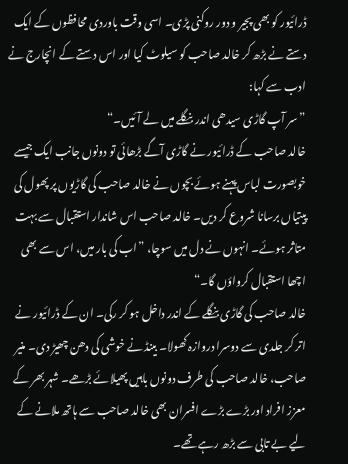ڈرائیور کو بھی پجیر و دور روکنی پڑی۔ اسی وقت باوردی محافظوں کے ایک دستے نے بڑھ کر خالد صاحب کو سیلوٹ کیا اور اس دستے کے انچارج نے ادب سے کہا:
”سر آپ گاڑی سیدھی اندر بنگلے میں لے آئیں۔“
خالد صاحب کے ڈرائیور نے گاڑی آگے بڑھائی تو دونوں جانب ایک جیسے خوبصورت لباس پہنے ہوئے بچوں نے خالد صاحب کی گاڑیوں پر پھول کی پیتیاں برسانا شروع کر دیں۔ خالد صاحب اس شاندار استقبال سے بہت متاثر ہوئے۔ انہوں نے دل میں سوچا، ”اب کی بار میں، اس سے بھی اچھا استقبال کرواؤں گا۔“
خالد صاحب کی گاڑی بنگلے کے اندر داخل ہو کر رکی۔ ان کے ڈرائیور نے اتر کر جلدی سے دوسرا دروازہ کھولا۔ بینڈ نے خوشی کی دھن چھیڑ دی۔ منیر صاحب، خالد صاحب کی طرف دونوں باہیں پھیلائے بڑھے۔ شہر بھر کے معزز افراد اور بڑے بڑے افسران بھی خالد صاحب سے ہاتھ ملانے کے لیے بے تابی سے بڑھ رہے تھے۔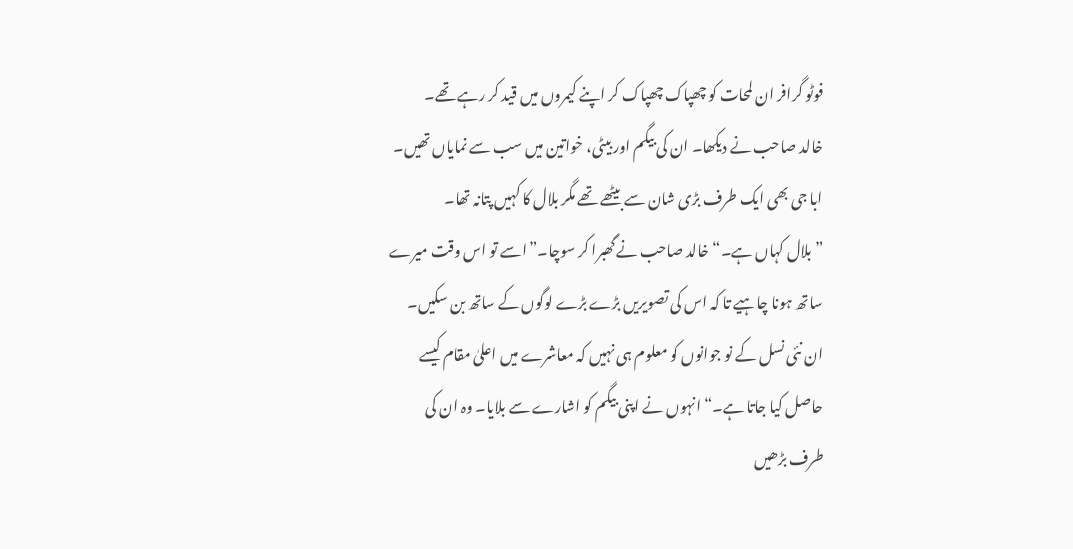فوٹو گرافر ان لمحات کو چھپاک چھپاک کر اپنے کیمروں میں قید کر رہے تھے۔
خالد صاحب نے دیکھا۔ ان کی بیگم اور بیٹی، خواتین میں سب سے نمایاں تھیں۔ ابا جی بھی ایک طرف بڑی شان سے بیٹھے تھے مگر بلال کا کہیں پتانہ تھا۔
”بلال کہاں ہے۔“ خالد صاحب نے گھبرا کر سوچا۔”اسے تو اس وقت میرے ساتھ ہونا چاہیے تا کہ اس کی تصویریں بڑے بڑے لوگوں کے ساتھ بن سکیں۔ ان نئی نسل کے نو جوانوں کو معلوم ہی نہیں کہ معاشرے میں اعلیٰ مقام کیسے حاصل کیا جاتا ہے۔“ انہوں نے اپنی بیگم کو اشارے سے بلایا۔ وہ ان کی طرف بڑھیں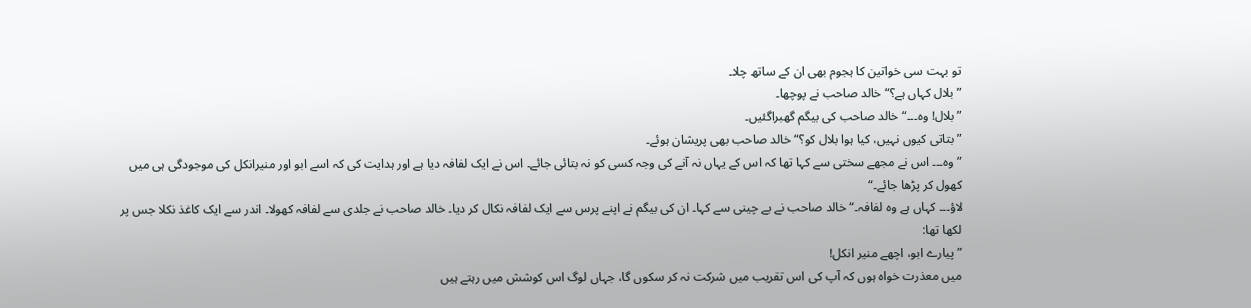تو بہت سی خواتین کا ہجوم بھی ان کے ساتھ چلا۔
”بلال کہاں ہے؟“ خالد صاحب نے پوچھا۔
”بلال! وہ۔۔۔“ خالد صاحب کی بیگم گھبراگئیں۔
”بتاتی کیوں نہیں، کیا ہوا بلال کو؟“ خالد صاحب بھی پریشان ہوئے۔
”وہ۔۔۔ اس نے مجھے سختی سے کہا تھا کہ اس کے یہاں نہ آنے کی وجہ کسی کو نہ بتائی جائے۔ اس نے ایک لفافہ دیا ہے اور ہدایت کی کہ اسے ابو اور منیرانکل کی موجودگی ہی میں کھول کر پڑھا جائے۔“
لاؤ۔۔۔ کہاں ہے وہ لفافہ۔“ خالد صاحب نے بے چینی سے کہا۔ ان کی بیگم نے اپنے پرس سے ایک لفافہ نکال کر دیا۔ خالد صاحب نے جلدی سے لفافہ کھولا۔ اندر سے ایک کاغذ نکلا جس پر لکھا تھا:
”پیارے ابو، اچھے منیر انکل!
میں معذرت خواہ ہوں کہ آپ کی اس تقریب میں شرکت نہ کر سکوں گا، جہاں لوگ اس کوشش میں رہتے ہیں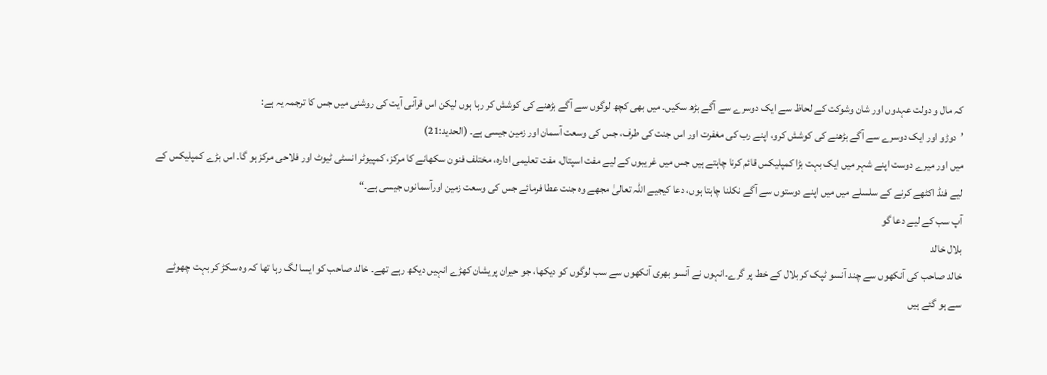کہ مال و دولت عہدوں اور شان وشوکت کے لحاظ سے ایک دوسرے سے آگے بڑھ سکیں۔ میں بھی کچھ لوگوں سے آگے بڑھنے کی کوشش کر رہا ہوں لیکن اس قرآنی آیت کی روشنی میں جس کا ترجمہ یہ ہے:
’دوڑو اور ایک دوسرے سے آگے بڑھنے کی کوشش کرو، اپنے رب کی مغفرت اور اس جنت کی طرف، جس کی وسعت آسمان اور زمین جیسی ہے۔ (الحدید:21)
میں اور میرے دوست اپنے شہر میں ایک بہت بڑا کمپلیکس قائم کرنا چاہتے ہیں جس میں غریبوں کے لیے مفت اسپتال، مفت تعلیمی ادارہ، مختلف فنون سکھانے کا مرکز، کمپیوٹر انسٹی ٹیوٹ اور فلاحی مرکز ہو گا۔ اس بڑے کمپلیکس کے لیے فنڈ اکٹھے کرنے کے سلسلے میں میں اپنے دوستوں سے آگے نکلنا چاہتا ہوں، دعا کیجیے اللہ تعالیٰ مجھے وہ جنت عطا فرمائے جس کی وسعت زمین اورآسمانوں جیسی ہے۔“
آپ سب کے لیے دعا گو
بلال خالد
خالد صاحب کی آنکھوں سے چند آنسو ٹپک کر بلال کے خط پر گرے۔انہوں نے آنسو بھری آنکھوں سے سب لوگوں کو دیکھا، جو حیران پریشان کھڑے انہیں دیکھ رہے تھے۔ خالد صاحب کو ایسا لگ رہا تھا کہ وہ سکڑ کر بہت چھوٹے سے ہو گئے ہیں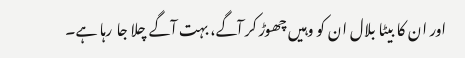اور ان کا بیٹا بلال ان کو وہیں چھوڑ کر آگے، بہت آگے چلا جا رہا ہے۔